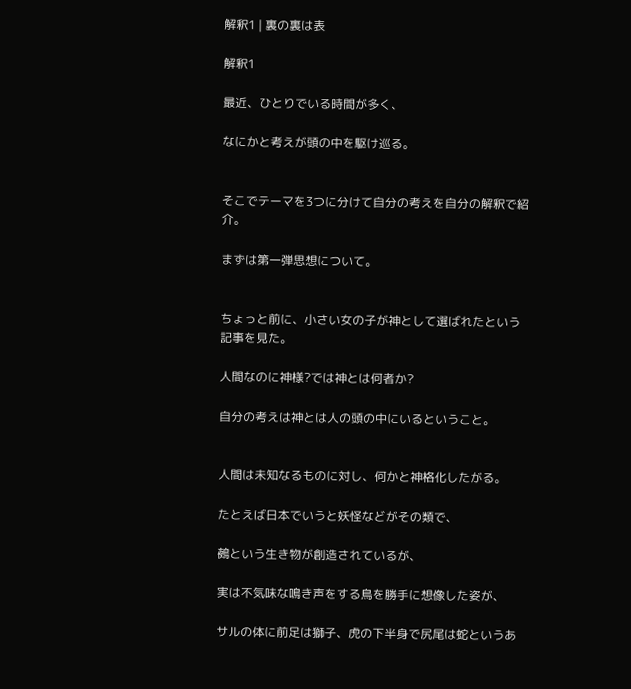解釈1 | 裏の裏は表

解釈1

最近、ひとりでいる時間が多く、

なにかと考えが頭の中を駆け巡る。


そこでテーマを3つに分けて自分の考えを自分の解釈で紹介。

まずは第一弾思想について。


ちょっと前に、小さい女の子が神として選ばれたという記事を見た。

人間なのに神様?では神とは何者か?

自分の考えは神とは人の頭の中にいるということ。


人間は未知なるものに対し、何かと神格化したがる。

たとえば日本でいうと妖怪などがその類で、

鵺という生き物が創造されているが、

実は不気味な鳴き声をする鳥を勝手に想像した姿が、

サルの体に前足は獅子、虎の下半身で尻尾は蛇というあ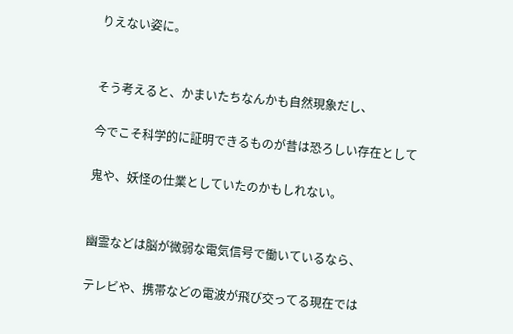りえない姿に。


そう考えると、かまいたちなんかも自然現象だし、

今でこそ科学的に証明できるものが昔は恐ろしい存在として

鬼や、妖怪の仕業としていたのかもしれない。


幽霊などは脳が微弱な電気信号で働いているなら、

テレビや、携帯などの電波が飛び交ってる現在では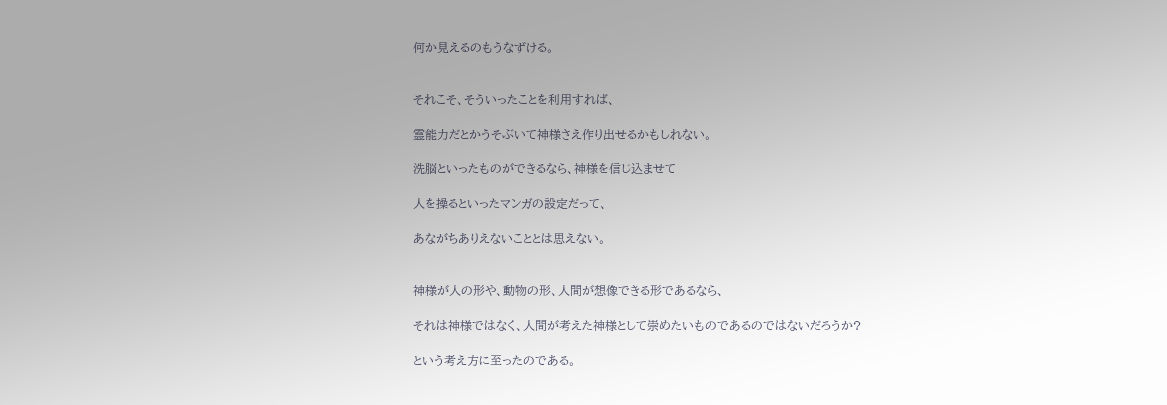何か見えるのもうなずける。


それこそ、そういったことを利用すれば、

霊能力だとかうそぶいて神様さえ作り出せるかもしれない。

洗脳といったものができるなら、神様を信じ込ませて

人を操るといったマンガの設定だって、

あながちありえないこととは思えない。


神様が人の形や、動物の形、人間が想像できる形であるなら、

それは神様ではなく、人間が考えた神様として崇めたいものであるのではないだろうか?

という考え方に至ったのである。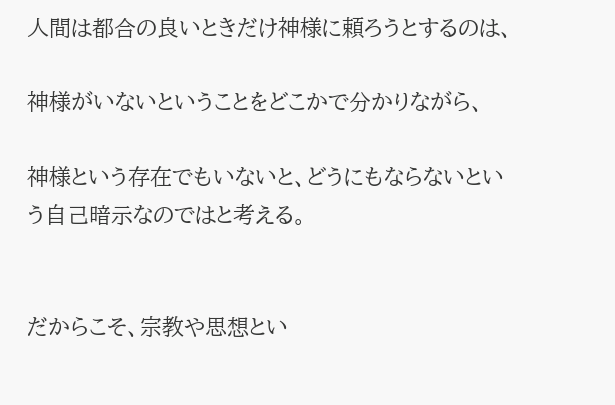人間は都合の良いときだけ神様に頼ろうとするのは、

神様がいないということをどこかで分かりながら、

神様という存在でもいないと、どうにもならないという自己暗示なのではと考える。


だからこそ、宗教や思想とい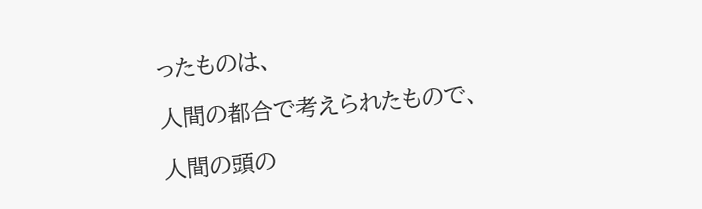ったものは、

人間の都合で考えられたもので、

人間の頭の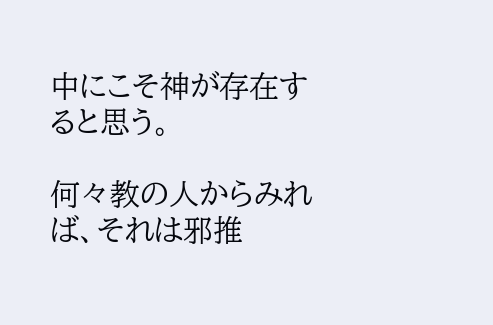中にこそ神が存在すると思う。

何々教の人からみれば、それは邪推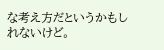な考え方だというかもしれないけど。